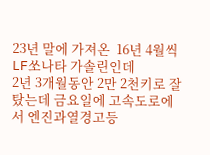23년 말에 가져온  16년 4월씩  LF쏘나타 가솔린인데
2년 3개월동안 2만 2천키로 잘 탔는데 금요일에 고속도로에서 엔진과열경고등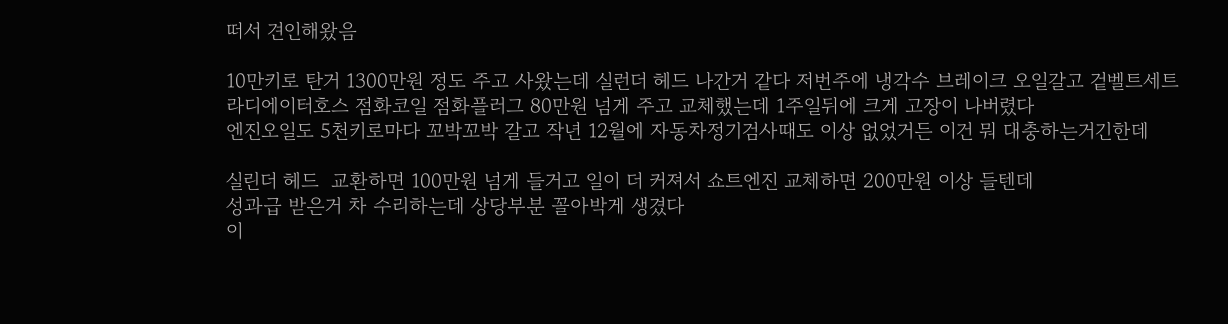떠서 견인해왔음

10만키로 탄거 1300만원 정도 주고 사왔는데 실런더 헤드 나간거 같다 저번주에 냉각수 브레이크 오일갈고 겉벨트세트 라디에이터호스 점화코일 점화플러그 80만원 넘게 주고 교체했는데 1주일뒤에 크게 고장이 나버렸다
엔진오일도 5천키로마다 꼬박꼬박 갈고 작년 12월에 자동차정기검사때도 이상 없었거든 이건 뭐 대충하는거긴한데

실린더 헤드  교환하면 100만원 넘게 들거고 일이 더 커져서 쇼트엔진 교체하면 200만원 이상 들텐데
성과급 받은거 차 수리하는데 상당부분 꼴아박게 생겼다
이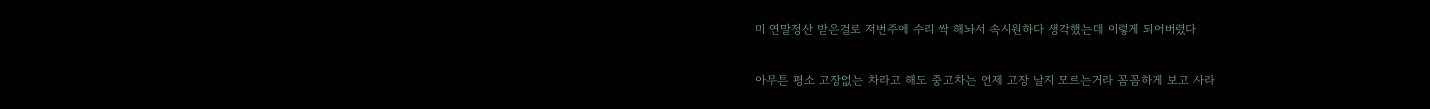미 연말정산 받은걸로 저번주에 수리 싹 해놔서 속시원하다 생각했는데 이렇게 되어버렸다

아무튼 평소 고장없는 차라고 해도 중고차는 언제 고장 날지 모르는거라 꼼꼼하게 보고 사라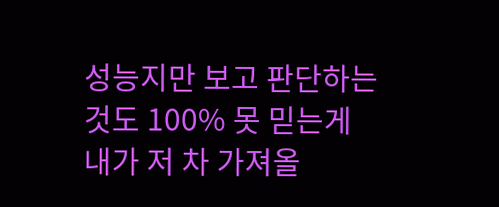성능지만 보고 판단하는것도 100% 못 믿는게 내가 저 차 가져올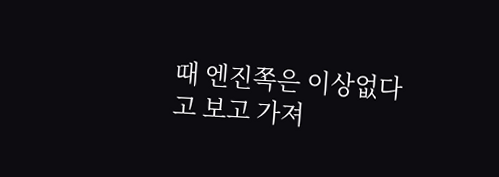때 엔진쪽은 이상없다고 보고 가져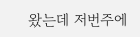왔는데 저번주에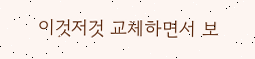이것저것 교체하면서 보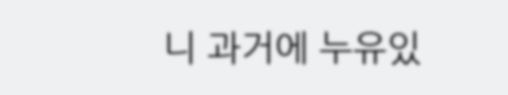니 과거에 누유있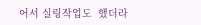어서 실링작업도  했더라